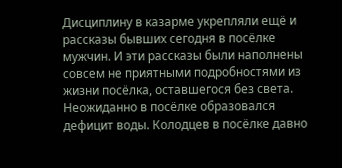Дисциплину в казарме укрепляли ещё и рассказы бывших сегодня в посёлке мужчин. И эти рассказы были наполнены совсем не приятными подробностями из жизни посёлка, оставшегося без света. Неожиданно в посёлке образовался дефицит воды. Колодцев в посёлке давно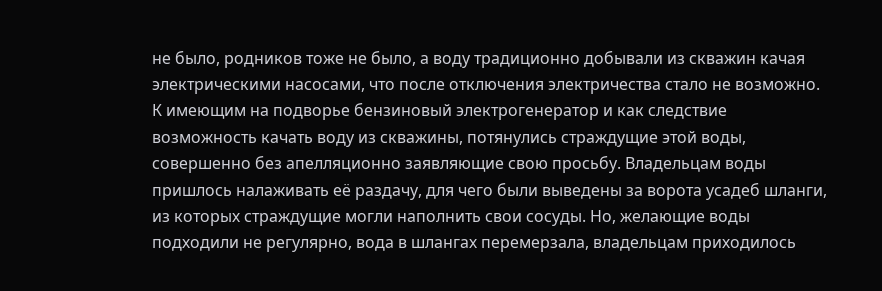не было, родников тоже не было, а воду традиционно добывали из скважин качая электрическими насосами, что после отключения электричества стало не возможно. К имеющим на подворье бензиновый электрогенератор и как следствие возможность качать воду из скважины, потянулись страждущие этой воды, совершенно без апелляционно заявляющие свою просьбу. Владельцам воды пришлось налаживать её раздачу, для чего были выведены за ворота усадеб шланги, из которых страждущие могли наполнить свои сосуды. Но, желающие воды подходили не регулярно, вода в шлангах перемерзала, владельцам приходилось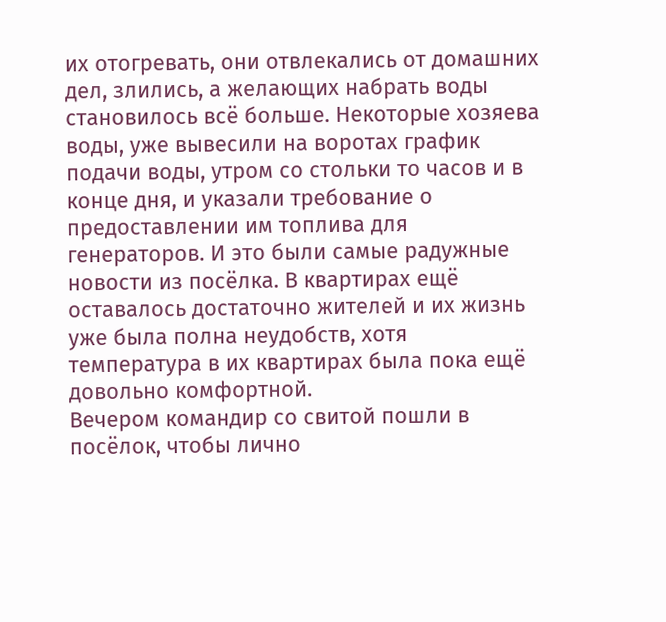их отогревать, они отвлекались от домашних дел, злились, а желающих набрать воды становилось всё больше. Некоторые хозяева воды, уже вывесили на воротах график подачи воды, утром со стольки то часов и в конце дня, и указали требование о предоставлении им топлива для генераторов. И это были самые радужные новости из посёлка. В квартирах ещё оставалось достаточно жителей и их жизнь уже была полна неудобств, хотя температура в их квартирах была пока ещё довольно комфортной.
Вечером командир со свитой пошли в посёлок, чтобы лично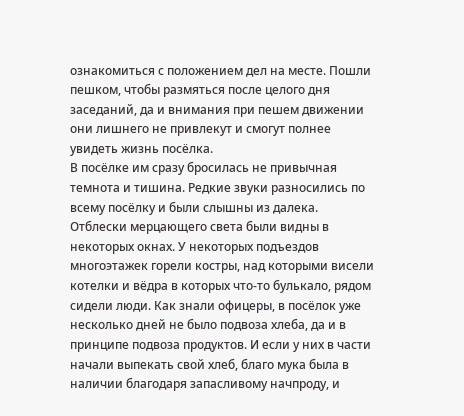ознакомиться с положением дел на месте. Пошли пешком, чтобы размяться после целого дня заседаний, да и внимания при пешем движении они лишнего не привлекут и смогут полнее увидеть жизнь посёлка.
В посёлке им сразу бросилась не привычная темнота и тишина. Редкие звуки разносились по всему посёлку и были слышны из далека. Отблески мерцающего света были видны в некоторых окнах. У некоторых подъездов многоэтажек горели костры, над которыми висели котелки и вёдра в которых что-то булькало, рядом сидели люди. Как знали офицеры, в посёлок уже несколько дней не было подвоза хлеба, да и в принципе подвоза продуктов. И если у них в части начали выпекать свой хлеб, благо мука была в наличии благодаря запасливому начпроду, и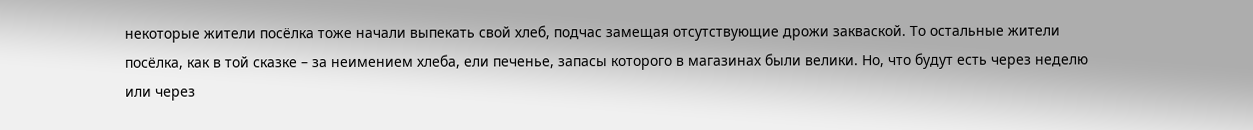некоторые жители посёлка тоже начали выпекать свой хлеб, подчас замещая отсутствующие дрожи закваской. То остальные жители посёлка, как в той сказке – за неимением хлеба, ели печенье, запасы которого в магазинах были велики. Но, что будут есть через неделю или через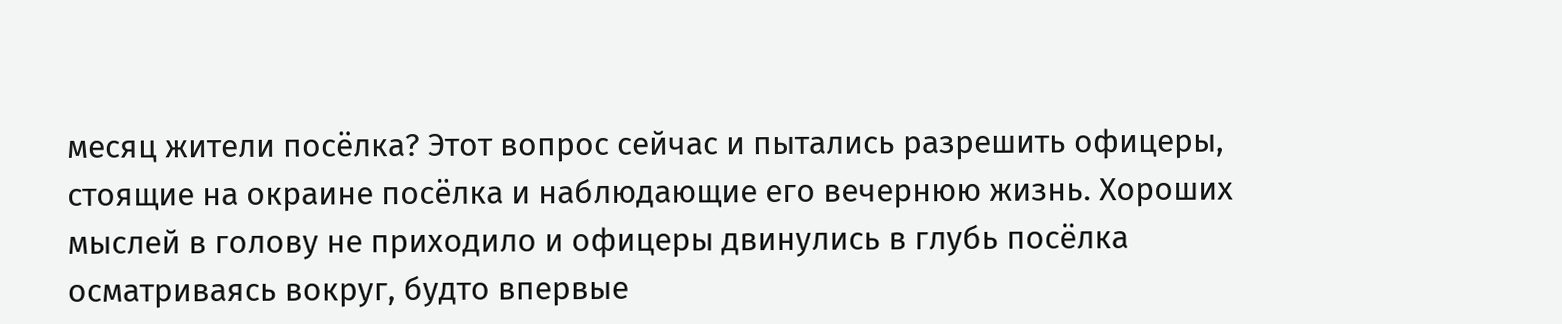месяц жители посёлка? Этот вопрос сейчас и пытались разрешить офицеры, стоящие на окраине посёлка и наблюдающие его вечернюю жизнь. Хороших мыслей в голову не приходило и офицеры двинулись в глубь посёлка осматриваясь вокруг, будто впервые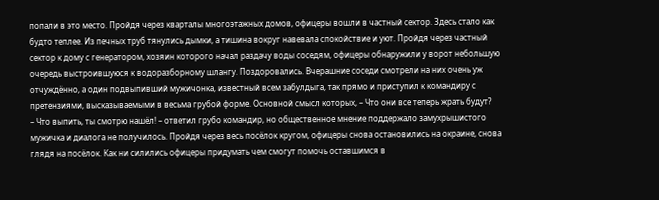попали в это место. Пройдя через кварталы многоэтажных домов, офицеры вошли в частный сектор. Здесь стало как будто теплее. Из печных труб тянулись дымки, а тишина вокруг навевала спокойствие и уют. Пройдя через частный сектор к дому с генератором, хозяин которого начал раздачу воды соседям, офицеры обнаружили у ворот небольшую очередь выстроившуюся к водоразборному шлангу. Поздоровались. Вчерашние соседи смотрели на них очень уж отчуждённо, а один подвыпивший мужичонка, известный всем забулдыга, так прямо и приступил к командиру с претензиями, высказываемыми в весьма грубой форме. Основной смысл которых, – Что они все теперь жрать будут?
– Что выпить, ты смотрю нашёл! – ответил грубо командир, но общественное мнение поддержало замухрышистого мужичка и диалога не получилось. Пройдя через весь посёлок кругом, офицеры снова остановились на окраине, снова глядя на посёлок. Как ни силились офицеры придумать чем смогут помочь оставшимся в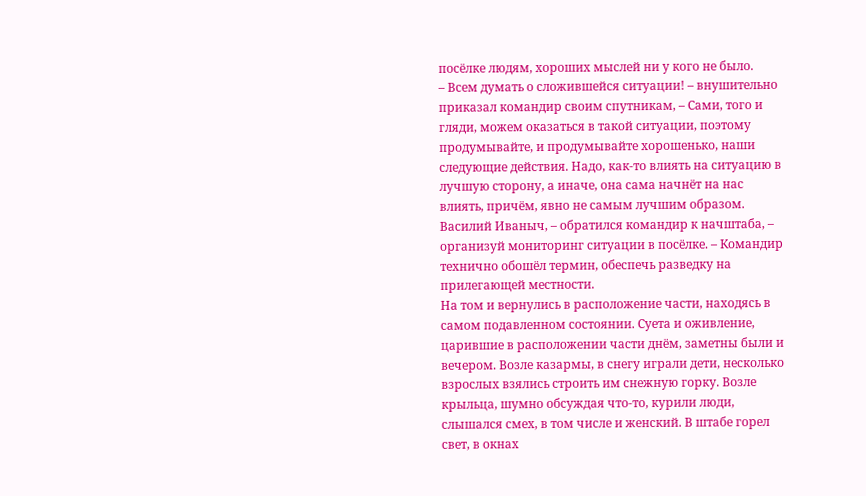посёлке людям, хороших мыслей ни у кого не было.
– Всем думать о сложившейся ситуации! – внушительно приказал командир своим спутникам, – Сами, того и гляди, можем оказаться в такой ситуации, поэтому продумывайте, и продумывайте хорошенько, наши следующие действия. Надо, как-то влиять на ситуацию в лучшую сторону, а иначе, она сама начнёт на нас влиять, причём, явно не самым лучшим образом. Василий Иваныч, – обратился командир к начштаба, – организуй мониторинг ситуации в посёлке. – Командир технично обошёл термин, обеспечь разведку на прилегающей местности.
На том и вернулись в расположение части, находясь в самом подавленном состоянии. Суета и оживление, царившие в расположении части днём, заметны были и вечером. Возле казармы, в снегу играли дети, несколько взрослых взялись строить им снежную горку. Возле крыльца, шумно обсуждая что-то, курили люди, слышался смех, в том числе и женский. В штабе горел свет, в окнах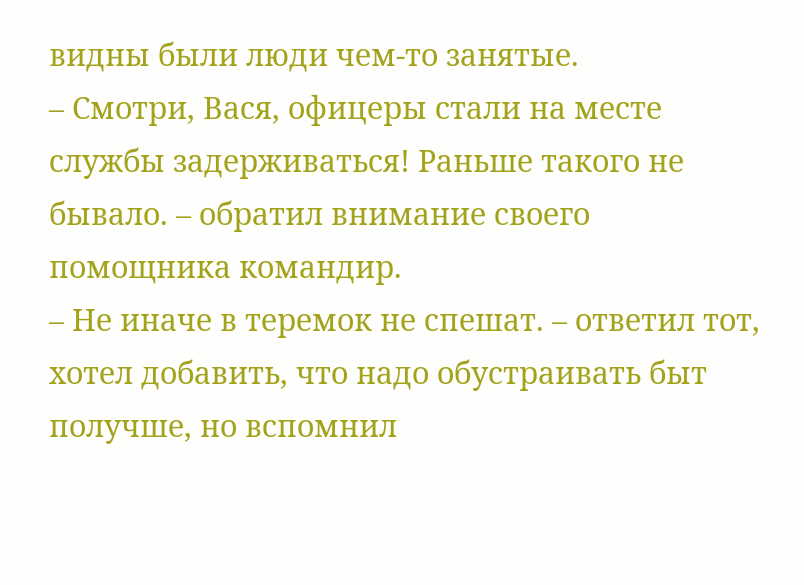видны были люди чем-то занятые.
– Смотри, Вася, офицеры стали на месте службы задерживаться! Раньше такого не бывало. – обратил внимание своего помощника командир.
– Не иначе в теремок не спешат. – ответил тот, хотел добавить, что надо обустраивать быт получше, но вспомнил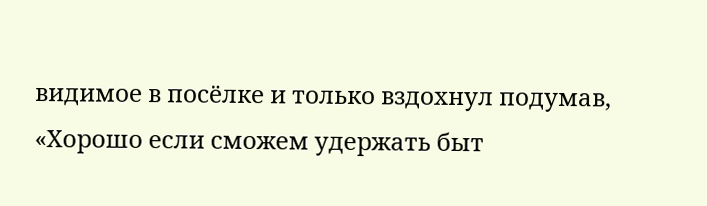видимое в посёлке и только вздохнул подумав, «Хорошо если сможем удержать быт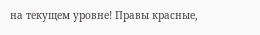на текущем уровне! Правы красные,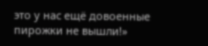это у нас ещё довоенные пирожки не вышли!»